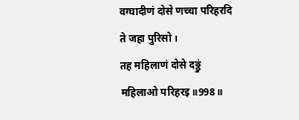वग्घादीणं दोसे णच्चा परिहरदि ते जहा पुरिसो ।
तह महिलाणं दोसे दठ्ठुं महिलाओ परिहरइ॥998॥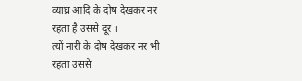व्याघ्र आदि के दोष देखकर नर रहता है उससे दूर ।
त्यों नारी के दोष देखकर नर भी रहता उससे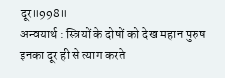दूर॥998॥
अन्वयार्थ : स्त्रियों के दोषों को देख महान पुरुष इनका दूर ही से त्याग करते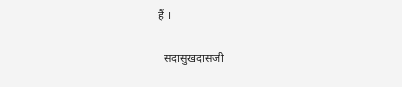हैं ।

  सदासुखदासजी